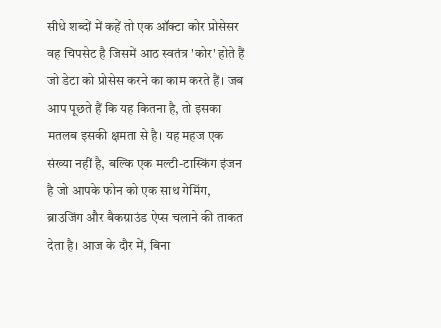सीधे शब्दों में कहें तो एक ऑक्टा कोर प्रोसेसर वह चिपसेट है जिसमें आठ स्वतंत्र 'कोर' होते हैं जो डेटा को प्रोसेस करने का काम करते हैं। जब आप पूछते हैं कि यह कितना है, तो इसका मतलब इसकी क्षमता से है। यह महज एक संख्या नहीं है, बल्कि एक मल्टी-टास्किंग इंजन है जो आपके फोन को एक साथ गेमिंग, ब्राउजिंग और बैकग्राउंड ऐप्स चलाने की ताकत देता है। आज के दौर में, बिना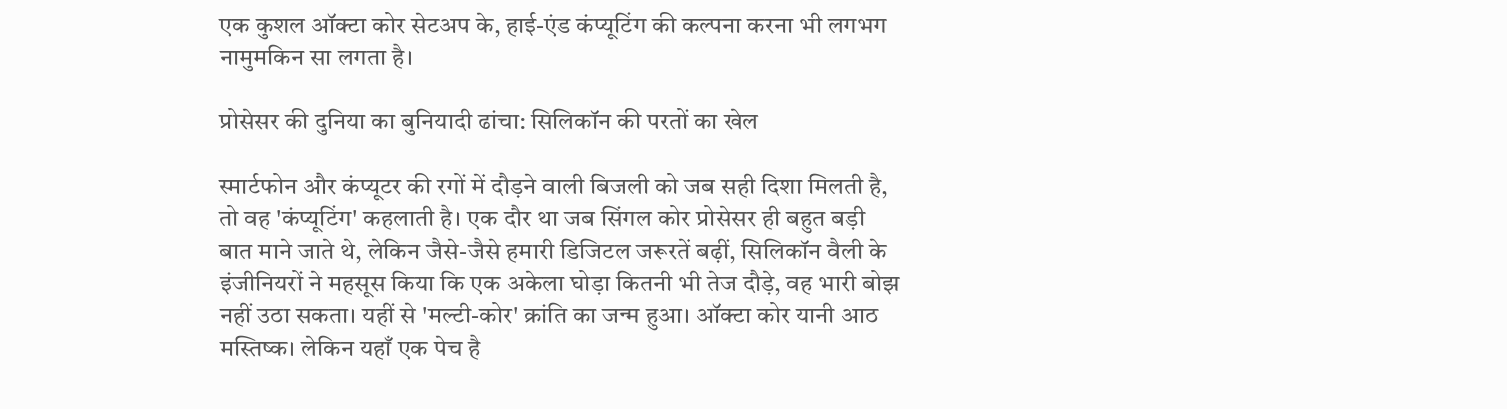एक कुशल ऑक्टा कोर सेटअप के, हाई-एंड कंप्यूटिंग की कल्पना करना भी लगभग नामुमकिन सा लगता है।

प्रोसेसर की दुनिया का बुनियादी ढांचा: सिलिकॉन की परतों का खेल

स्मार्टफोन और कंप्यूटर की रगों में दौड़ने वाली बिजली को जब सही दिशा मिलती है, तो वह 'कंप्यूटिंग' कहलाती है। एक दौर था जब सिंगल कोर प्रोसेसर ही बहुत बड़ी बात माने जाते थे, लेकिन जैसे-जैसे हमारी डिजिटल जरूरतें बढ़ीं, सिलिकॉन वैली के इंजीनियरों ने महसूस किया कि एक अकेला घोड़ा कितनी भी तेज दौड़े, वह भारी बोझ नहीं उठा सकता। यहीं से 'मल्टी-कोर' क्रांति का जन्म हुआ। ऑक्टा कोर यानी आठ मस्तिष्क। लेकिन यहाँ एक पेच है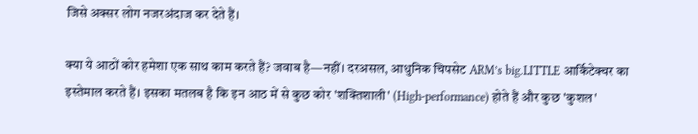जिसे अक्सर लोग नजरअंदाज कर देते हैं।

क्या ये आठों कोर हमेशा एक साथ काम करते हैं? जवाब है—नहीं। दरअसल, आधुनिक चिपसेट ARM’s big.LITTLE आर्किटेक्चर का इस्तेमाल करते हैं। इसका मतलब है कि इन आठ में से कुछ कोर 'शक्तिशाली' (High-performance) होते हैं और कुछ 'कुशल'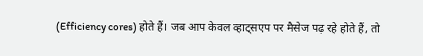(Efficiency cores) होते हैं। जब आप केवल व्हाट्सएप पर मैसेज पढ़ रहे होते हैं, तो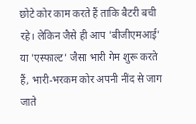छोटे कोर काम करते हैं ताकि बैटरी बची रहे। लेकिन जैसे ही आप 'बीजीएमआई' या 'एस्फाल्ट' जैसा भारी गेम शुरू करते हैं, भारी-भरकम कोर अपनी नींद से जाग जाते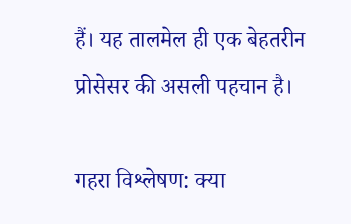हैं। यह तालमेल ही एक बेहतरीन प्रोसेसर की असली पहचान है।

गहरा विश्लेषण: क्या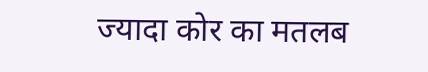ज्यादा कोर का मतलब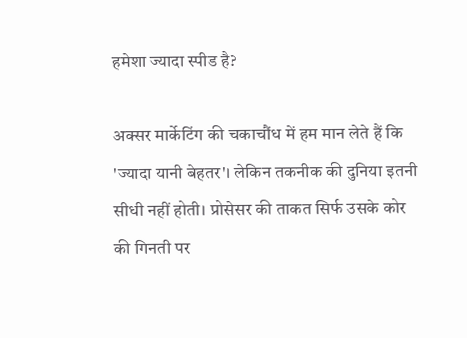हमेशा ज्यादा स्पीड है?

अक्सर मार्केटिंग की चकाचौंध में हम मान लेते हैं कि 'ज्यादा यानी बेहतर'। लेकिन तकनीक की दुनिया इतनी सीधी नहीं होती। प्रोसेसर की ताकत सिर्फ उसके कोर की गिनती पर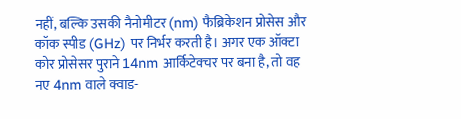नहीं, बल्कि उसकी नैनोमीटर (nm) फैब्रिकेशन प्रोसेस और कॉक स्पीड (GHz) पर निर्भर करती है। अगर एक ऑक्टा कोर प्रोसेसर पुराने 14nm आर्किटेक्चर पर बना है, तो वह नए 4nm वाले क्वाड-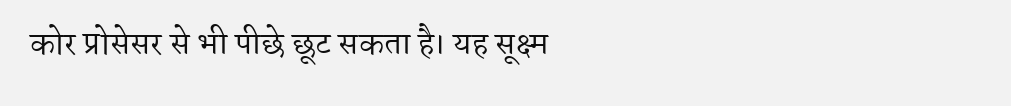कोर प्रोसेसर से भी पीछे छूट सकता है। यह सूक्ष्म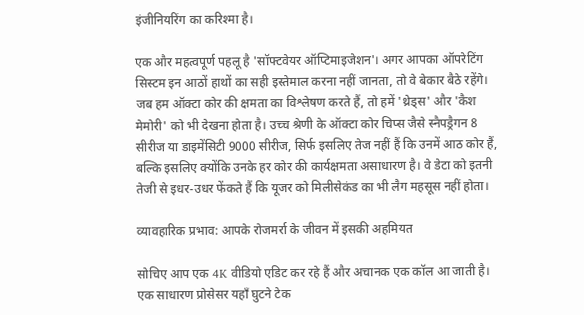इंजीनियरिंग का करिश्मा है।

एक और महत्वपूर्ण पहलू है 'सॉफ्टवेयर ऑप्टिमाइजेशन'। अगर आपका ऑपरेटिंग सिस्टम इन आठों हाथों का सही इस्तेमाल करना नहीं जानता, तो वे बेकार बैठे रहेंगे। जब हम ऑक्टा कोर की क्षमता का विश्लेषण करते हैं, तो हमें 'थ्रेड्स' और 'कैश मेमोरी' को भी देखना होता है। उच्च श्रेणी के ऑक्टा कोर चिप्स जैसे स्नैपड्रैगन 8 सीरीज या डाइमेंसिटी 9000 सीरीज, सिर्फ इसलिए तेज नहीं हैं कि उनमें आठ कोर हैं, बल्कि इसलिए क्योंकि उनके हर कोर की कार्यक्षमता असाधारण है। वे डेटा को इतनी तेजी से इधर-उधर फेंकते हैं कि यूजर को मिलीसेकंड का भी लैग महसूस नहीं होता।

व्यावहारिक प्रभाव: आपके रोजमर्रा के जीवन में इसकी अहमियत

सोचिए आप एक 4K वीडियो एडिट कर रहे हैं और अचानक एक कॉल आ जाती है। एक साधारण प्रोसेसर यहाँ घुटने टेक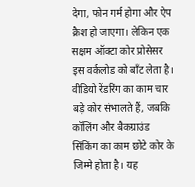देगा, फोन गर्म होगा और ऐप क्रैश हो जाएगा। लेकिन एक सक्षम ऑक्टा कोर प्रोसेसर इस वर्कलोड को बाँट लेता है। वीडियो रेंडरिंग का काम चार बड़े कोर संभालते हैं, जबकि कॉलिंग और बैकग्राउंड सिंकिंग का काम छोटे कोर के जिम्मे होता है। यह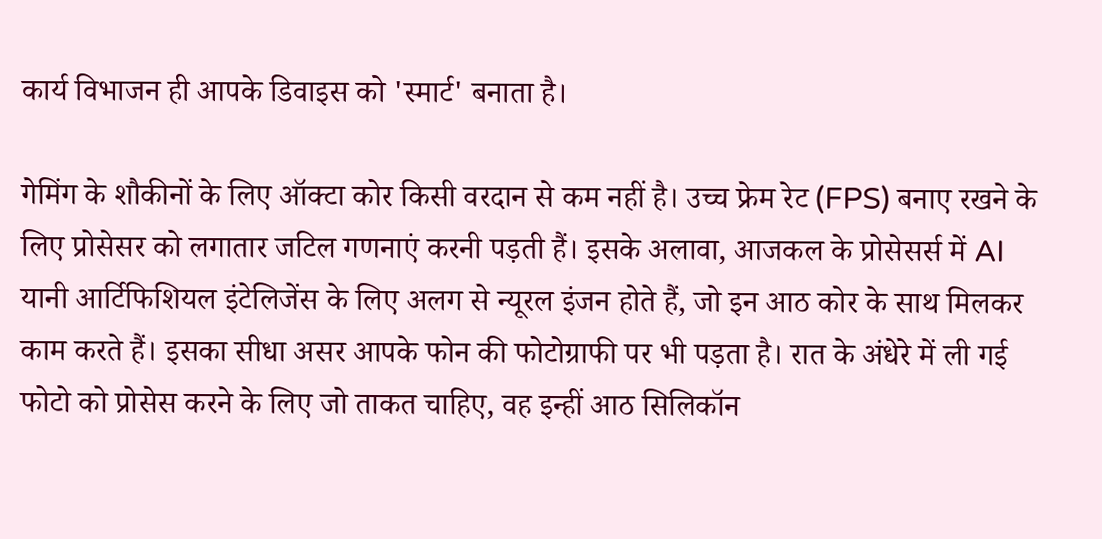कार्य विभाजन ही आपके डिवाइस को 'स्मार्ट' बनाता है।

गेमिंग के शौकीनों के लिए ऑक्टा कोर किसी वरदान से कम नहीं है। उच्च फ्रेम रेट (FPS) बनाए रखने के लिए प्रोसेसर को लगातार जटिल गणनाएं करनी पड़ती हैं। इसके अलावा, आजकल के प्रोसेसर्स में AI यानी आर्टिफिशियल इंटेलिजेंस के लिए अलग से न्यूरल इंजन होते हैं, जो इन आठ कोर के साथ मिलकर काम करते हैं। इसका सीधा असर आपके फोन की फोटोग्राफी पर भी पड़ता है। रात के अंधेरे में ली गई फोटो को प्रोसेस करने के लिए जो ताकत चाहिए, वह इन्हीं आठ सिलिकॉन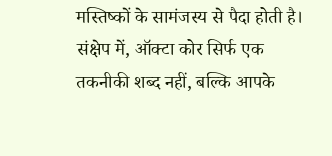मस्तिष्कों के सामंजस्य से पैदा होती है। संक्षेप में, ऑक्टा कोर सिर्फ एक तकनीकी शब्द नहीं, बल्कि आपके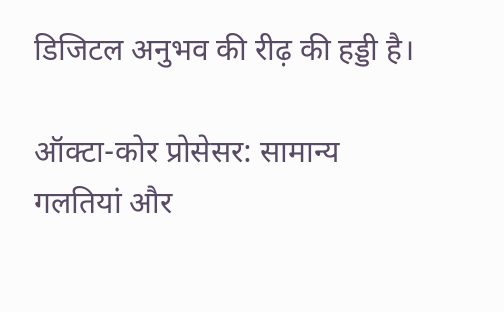डिजिटल अनुभव की रीढ़ की हड्डी है।

ऑक्टा-कोर प्रोसेसर: सामान्य गलतियां और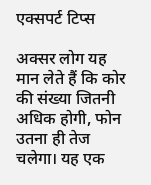एक्सपर्ट टिप्स

अक्सर लोग यह मान लेते हैं कि कोर की संख्या जितनी अधिक होगी, फोन उतना ही तेज चलेगा। यह एक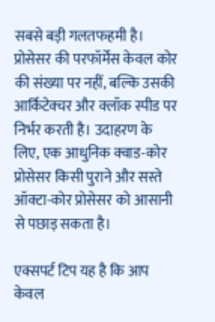सबसे बड़ी गलतफहमी है। प्रोसेसर की परफॉर्मेंस केवल कोर की संख्या पर नहीं, बल्कि उसकी आर्किटेक्चर और क्लॉक स्पीड पर निर्भर करती है। उदाहरण के लिए, एक आधुनिक क्वाड-कोर प्रोसेसर किसी पुराने और सस्ते ऑक्टा-कोर प्रोसेसर को आसानी से पछाड़ सकता है।

एक्सपर्ट टिप यह है कि आप केवल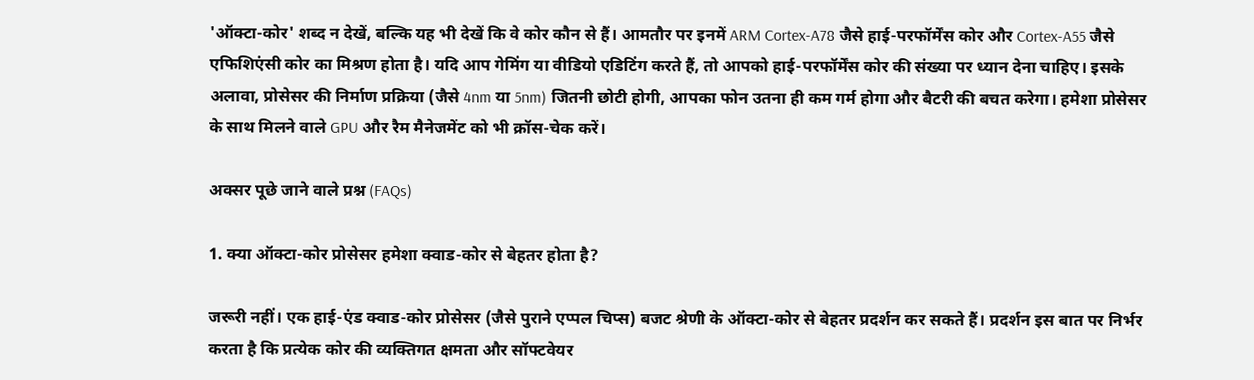'ऑक्टा-कोर' शब्द न देखें, बल्कि यह भी देखें कि वे कोर कौन से हैं। आमतौर पर इनमें ARM Cortex-A78 जैसे हाई-परफॉर्मेंस कोर और Cortex-A55 जैसे एफिशिएंसी कोर का मिश्रण होता है। यदि आप गेमिंग या वीडियो एडिटिंग करते हैं, तो आपको हाई-परफॉर्मेंस कोर की संख्या पर ध्यान देना चाहिए। इसके अलावा, प्रोसेसर की निर्माण प्रक्रिया (जैसे 4nm या 5nm) जितनी छोटी होगी, आपका फोन उतना ही कम गर्म होगा और बैटरी की बचत करेगा। हमेशा प्रोसेसर के साथ मिलने वाले GPU और रैम मैनेजमेंट को भी क्रॉस-चेक करें।

अक्सर पूछे जाने वाले प्रश्न (FAQs)

1. क्या ऑक्टा-कोर प्रोसेसर हमेशा क्वाड-कोर से बेहतर होता है?

जरूरी नहीं। एक हाई-एंड क्वाड-कोर प्रोसेसर (जैसे पुराने एप्पल चिप्स) बजट श्रेणी के ऑक्टा-कोर से बेहतर प्रदर्शन कर सकते हैं। प्रदर्शन इस बात पर निर्भर करता है कि प्रत्येक कोर की व्यक्तिगत क्षमता और सॉफ्टवेयर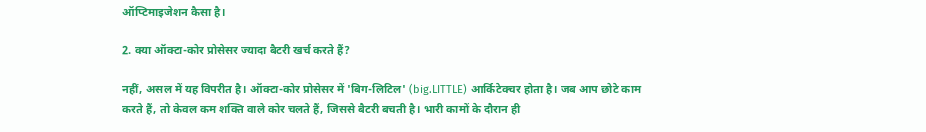ऑप्टिमाइजेशन कैसा है।

2. क्या ऑक्टा-कोर प्रोसेसर ज्यादा बैटरी खर्च करते हैं?

नहीं, असल में यह विपरीत है। ऑक्टा-कोर प्रोसेसर में 'बिग-लिटिल' (big.LITTLE) आर्किटेक्चर होता है। जब आप छोटे काम करते हैं, तो केवल कम शक्ति वाले कोर चलते हैं, जिससे बैटरी बचती है। भारी कामों के दौरान ही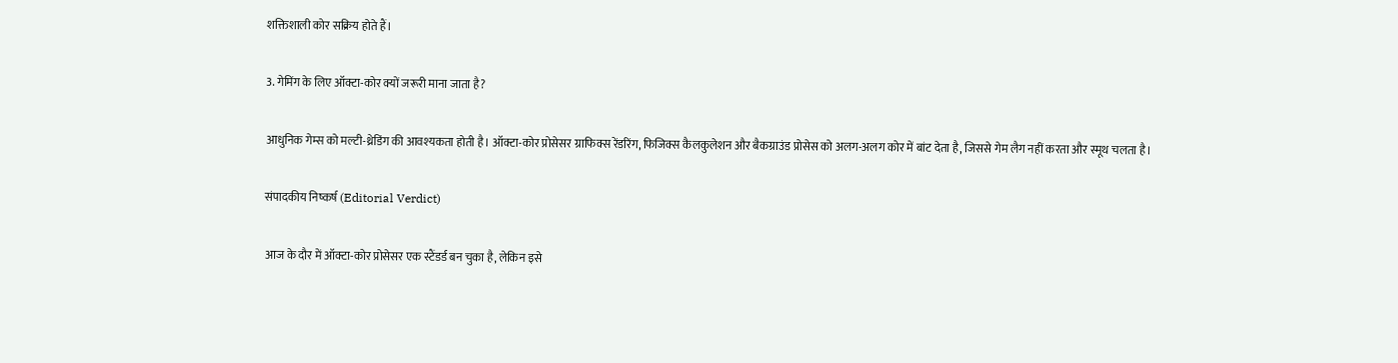शक्तिशाली कोर सक्रिय होते हैं।

3. गेमिंग के लिए ऑक्टा-कोर क्यों जरूरी माना जाता है?

आधुनिक गेम्स को मल्टी-थ्रेडिंग की आवश्यकता होती है। ऑक्टा-कोर प्रोसेसर ग्राफिक्स रेंडरिंग, फिजिक्स कैलकुलेशन और बैकग्राउंड प्रोसेस को अलग-अलग कोर में बांट देता है, जिससे गेम लैग नहीं करता और स्मूथ चलता है।

संपादकीय निष्कर्ष (Editorial Verdict)

आज के दौर में ऑक्टा-कोर प्रोसेसर एक स्टैंडर्ड बन चुका है, लेकिन इसे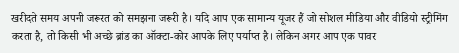खरीदते समय अपनी जरूरत को समझना जरूरी है। यदि आप एक सामान्य यूजर हैं जो सोशल मीडिया और वीडियो स्ट्रीमिंग करता है, तो किसी भी अच्छे ब्रांड का ऑक्टा-कोर आपके लिए पर्याप्त है। लेकिन अगर आप एक पावर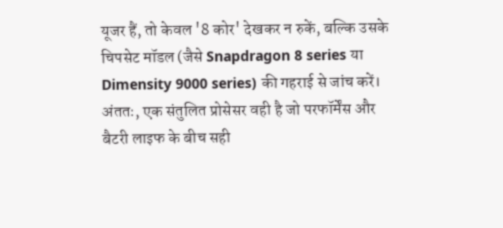यूजर हैं, तो केवल '8 कोर' देखकर न रुकें, बल्कि उसके चिपसेट मॉडल (जैसे Snapdragon 8 series या Dimensity 9000 series) की गहराई से जांच करें। अंततः, एक संतुलित प्रोसेसर वही है जो परफॉर्मेंस और बैटरी लाइफ के बीच सही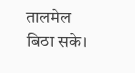तालमेल बिठा सके।